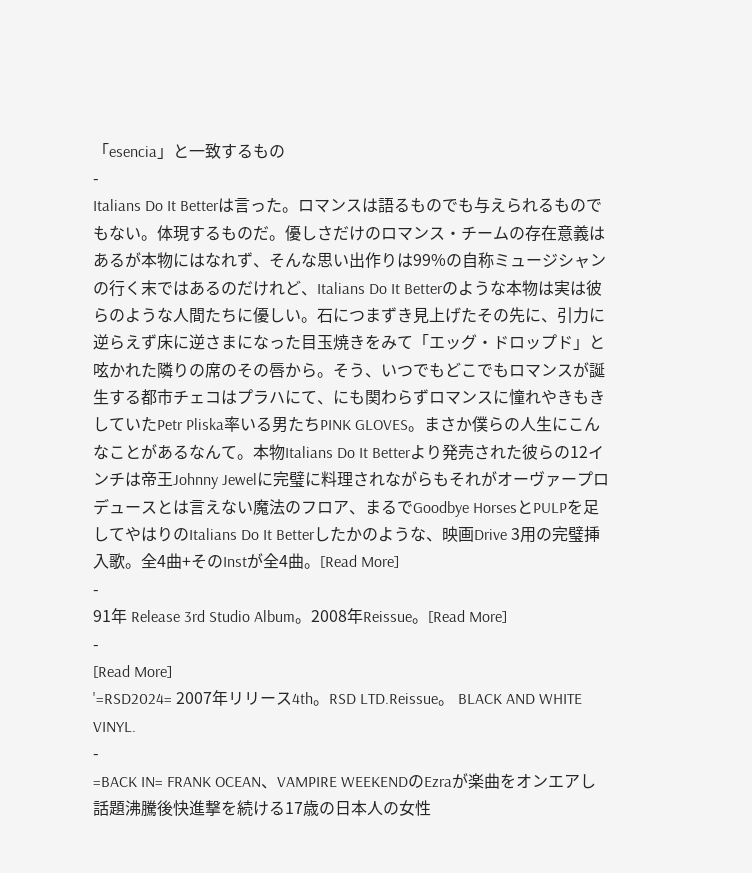「esencia」と一致するもの
-
Italians Do It Betterは言った。ロマンスは語るものでも与えられるものでもない。体現するものだ。優しさだけのロマンス・チームの存在意義はあるが本物にはなれず、そんな思い出作りは99%の自称ミュージシャンの行く末ではあるのだけれど、Italians Do It Betterのような本物は実は彼らのような人間たちに優しい。石につまずき見上げたその先に、引力に逆らえず床に逆さまになった目玉焼きをみて「エッグ・ドロップド」と呟かれた隣りの席のその唇から。そう、いつでもどこでもロマンスが誕生する都市チェコはプラハにて、にも関わらずロマンスに憧れやきもきしていたPetr Pliska率いる男たちPINK GLOVES。まさか僕らの人生にこんなことがあるなんて。本物Italians Do It Betterより発売された彼らの12インチは帝王Johnny Jewelに完璧に料理されながらもそれがオーヴァープロデュースとは言えない魔法のフロア、まるでGoodbye HorsesとPULPを足してやはりのItalians Do It Betterしたかのような、映画Drive 3用の完璧挿入歌。全4曲+そのInstが全4曲。[Read More]
-
91年 Release 3rd Studio Album。2008年Reissue。[Read More]
-
[Read More]
'=RSD2024= 2007年リリース4th。RSD LTD.Reissue。 BLACK AND WHITE VINYL.
-
=BACK IN= FRANK OCEAN、VAMPIRE WEEKENDのEzraが楽曲をオンエアし話題沸騰後快進撃を続ける17歳の日本人の女性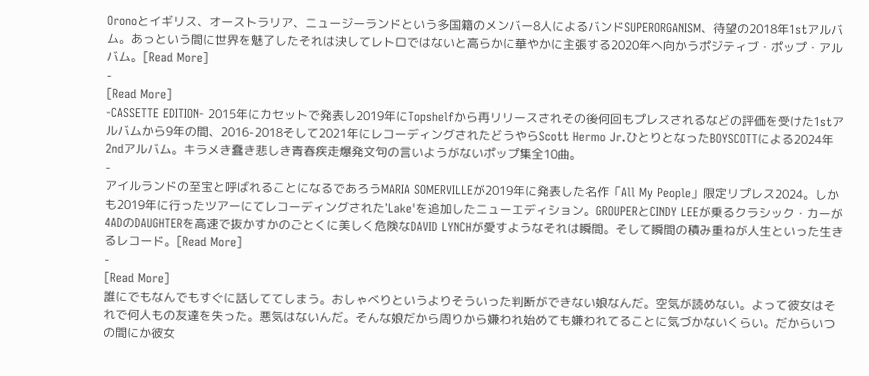Oronoとイギリス、オーストラリア、ニュージーランドという多国籍のメンバー8人によるバンドSUPERORGANISM、待望の2018年1stアルバム。あっという間に世界を魅了したそれは決してレトロではないと高らかに華やかに主張する2020年へ向かうポジティブ・ポップ・アルバム。[Read More]
-
[Read More]
-CASSETTE EDITION- 2015年にカセットで発表し2019年にTopshelfから再リリースされその後何回もプレスされるなどの評価を受けた1stアルバムから9年の間、2016-2018そして2021年にレコーディングされたどうやらScott Hermo Jr.ひとりとなったBOYSCOTTによる2024年2ndアルバム。キラメき蠢き悲しき青春疾走爆発文句の言いようがないポップ集全10曲。
-
アイルランドの至宝と呼ばれることになるであろうMARIA SOMERVILLEが2019年に発表した名作「All My People」限定リプレス2024。しかも2019年に行ったツアーにてレコーディングされた'Lake'を追加したニューエディション。GROUPERとCINDY LEEが乗るクラシック・カーが4ADのDAUGHTERを高速で抜かすかのごとくに美しく危険なDAVID LYNCHが愛すようなそれは瞬間。そして瞬間の積み重ねが人生といった生きるレコード。[Read More]
-
[Read More]
誰にでもなんでもすぐに話しててしまう。おしゃべりというよりそういった判断ができない娘なんだ。空気が読めない。よって彼女はそれで何人もの友達を失った。悪気はないんだ。そんな娘だから周りから嫌われ始めても嫌われてることに気づかないくらい。だからいつの間にか彼女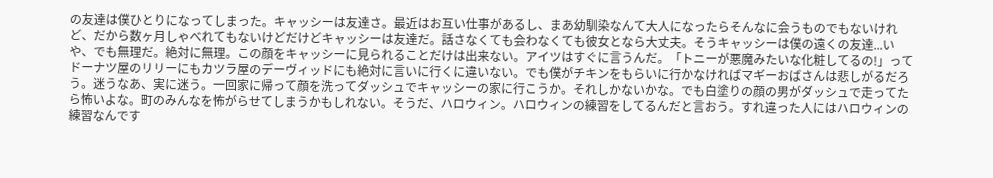の友達は僕ひとりになってしまった。キャッシーは友達さ。最近はお互い仕事があるし、まあ幼馴染なんて大人になったらそんなに会うものでもないけれど、だから数ヶ月しゃべれてもないけどだけどキャッシーは友達だ。話さなくても会わなくても彼女となら大丈夫。そうキャッシーは僕の遠くの友達...いや、でも無理だ。絶対に無理。この顔をキャッシーに見られることだけは出来ない。アイツはすぐに言うんだ。「トニーが悪魔みたいな化粧してるの!」ってドーナツ屋のリリーにもカツラ屋のデーヴィッドにも絶対に言いに行くに違いない。でも僕がチキンをもらいに行かなければマギーおばさんは悲しがるだろう。迷うなあ、実に迷う。一回家に帰って顔を洗ってダッシュでキャッシーの家に行こうか。それしかないかな。でも白塗りの顔の男がダッシュで走ってたら怖いよな。町のみんなを怖がらせてしまうかもしれない。そうだ、ハロウィン。ハロウィンの練習をしてるんだと言おう。すれ違った人にはハロウィンの練習なんです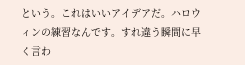という。これはいいアイデアだ。ハロウィンの練習なんです。すれ違う瞬間に早く言わ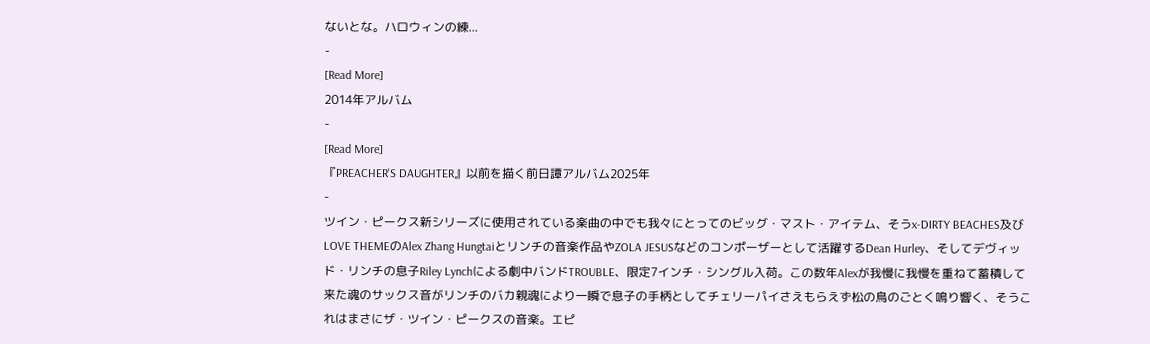ないとな。ハロウィンの練...
-
[Read More]
2014年アルバム
-
[Read More]
『PREACHER'S DAUGHTER』以前を描く前日譚アルバム2025年
-
ツイン・ピークス新シリーズに使用されている楽曲の中でも我々にとってのビッグ・マスト・アイテム、そうx-DIRTY BEACHES及びLOVE THEMEのAlex Zhang Hungtaiとリンチの音楽作品やZOLA JESUSなどのコンポーザーとして活躍するDean Hurley、そしてデヴィッド・リンチの息子Riley Lynchによる劇中バンドTROUBLE、限定7インチ・シングル入荷。この数年Alexが我慢に我慢を重ねて蓄積して来た魂のサックス音がリンチのバカ親魂により一瞬で息子の手柄としてチェリーパイさえもらえず松の鳥のごとく鳴り響く、そうこれはまさにザ・ツイン・ピークスの音楽。エピ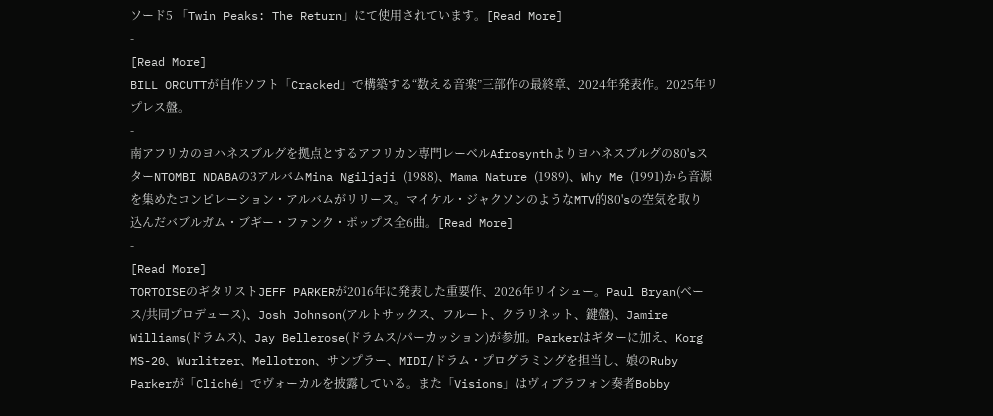ソード5 「Twin Peaks: The Return」にて使用されています。[Read More]
-
[Read More]
BILL ORCUTTが自作ソフト「Cracked」で構築する“数える音楽”三部作の最終章、2024年発表作。2025年リプレス盤。
-
南アフリカのヨハネスブルグを拠点とするアフリカン専門レーベルAfrosynthよりヨハネスブルグの80'sスターNTOMBI NDABAの3アルバムMina Ngiljaji (1988)、Mama Nature (1989)、Why Me (1991)から音源を集めたコンピレーション・アルバムがリリース。マイケル・ジャクソンのようなMTV的80'sの空気を取り込んだバブルガム・ブギー・ファンク・ポップス全6曲。[Read More]
-
[Read More]
TORTOISEのギタリストJEFF PARKERが2016年に発表した重要作、2026年リイシュー。Paul Bryan(ベース/共同プロデュース)、Josh Johnson(アルトサックス、フルート、クラリネット、鍵盤)、Jamire Williams(ドラムス)、Jay Bellerose(ドラムス/パーカッション)が参加。Parkerはギターに加え、Korg MS-20、Wurlitzer、Mellotron、サンプラー、MIDI/ドラム・プログラミングを担当し、娘のRuby Parkerが「Cliché」でヴォーカルを披露している。また「Visions」はヴィブラフォン奏者Bobby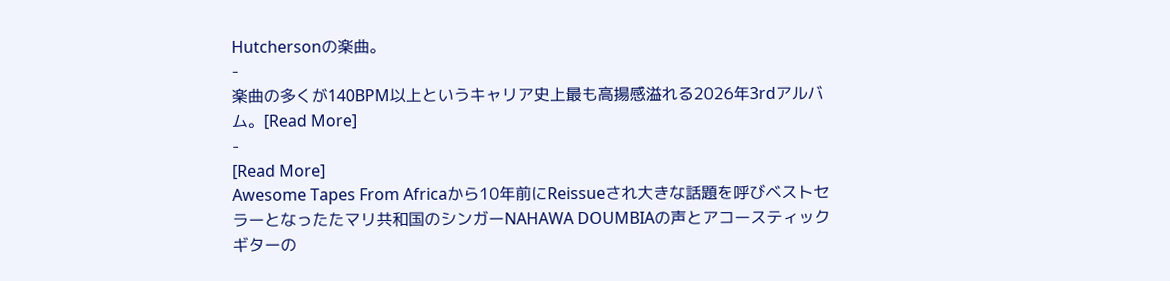Hutchersonの楽曲。
-
楽曲の多くが140BPM以上というキャリア史上最も高揚感溢れる2026年3rdアルバム。[Read More]
-
[Read More]
Awesome Tapes From Africaから10年前にReissueされ大きな話題を呼びベストセラーとなったたマリ共和国のシンガーNAHAWA DOUMBIAの声とアコースティックギターの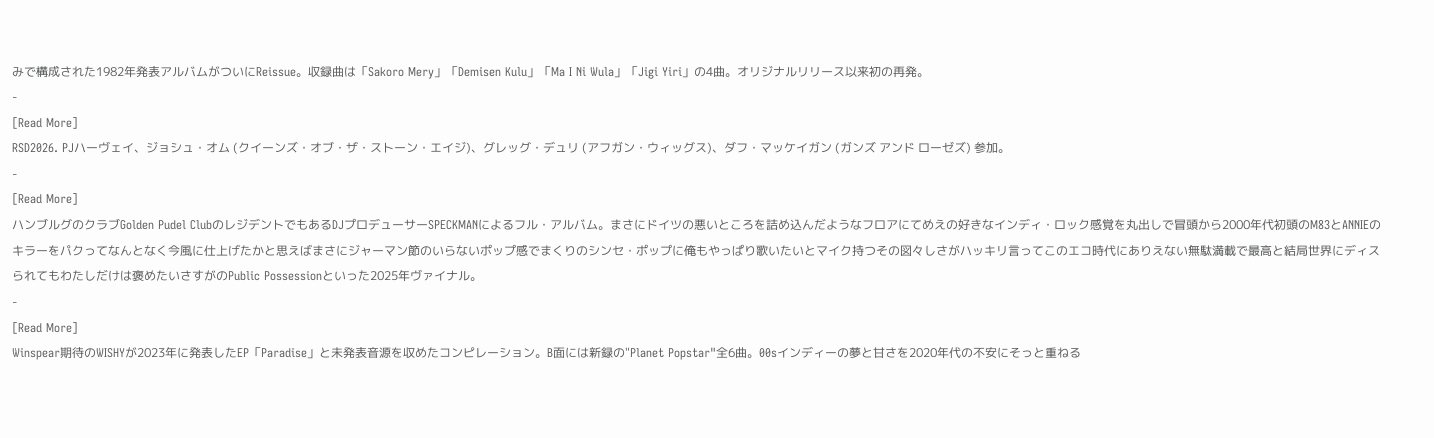みで構成された1982年発表アルバムがついにReissue。収録曲は「Sakoro Mery」「Demisen Kulu」「Ma I Ni Wula」「Jigi Yiri」の4曲。オリジナルリリース以来初の再発。
-
[Read More]
RSD2026. PJハーヴェイ、ジョシュ・オム (クイーンズ・オブ・ザ・ストーン・エイジ)、グレッグ・デュリ (アフガン・ウィッグス)、ダフ・マッケイガン (ガンズ アンド ローゼズ) 参加。
-
[Read More]
ハンブルグのクラブGolden Pudel ClubのレジデントでもあるDJプロデューサーSPECKMANによるフル・アルバム。まさにドイツの悪いところを詰め込んだようなフロアにてめえの好きなインディ・ロック感覚を丸出しで冒頭から2000年代初頭のM83とANNIEのキラーをパクってなんとなく今風に仕上げたかと思えばまさにジャーマン節のいらないポップ感でまくりのシンセ・ポップに俺もやっぱり歌いたいとマイク持つその図々しさがハッキリ言ってこのエコ時代にありえない無駄満載で最高と結局世界にディスられてもわたしだけは褒めたいさすがのPublic Possessionといった2025年ヴァイナル。
-
[Read More]
Winspear期待のWISHYが2023年に発表したEP「Paradise」と未発表音源を収めたコンピレーション。B面には新録の"Planet Popstar"全6曲。00sインディーの夢と甘さを2020年代の不安にそっと重ねる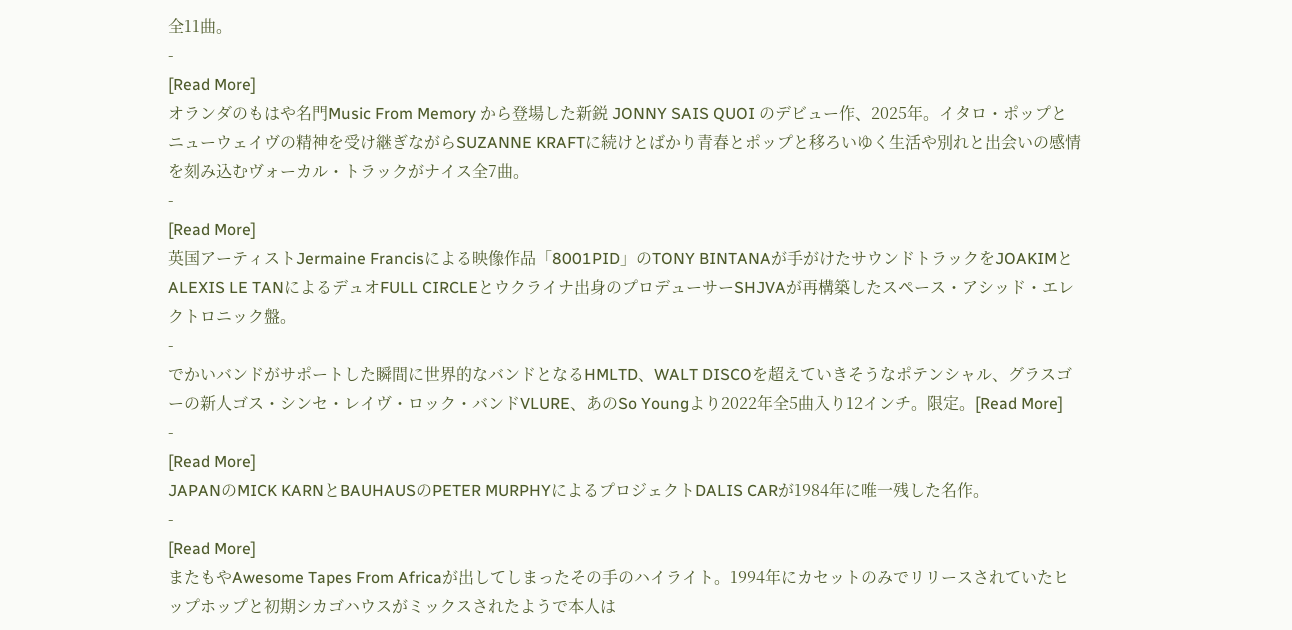全11曲。
-
[Read More]
オランダのもはや名門Music From Memory から登場した新鋭 JONNY SAIS QUOI のデビュー作、2025年。イタロ・ポップとニューウェイヴの精神を受け継ぎながらSUZANNE KRAFTに続けとばかり青春とポップと移ろいゆく生活や別れと出会いの感情を刻み込むヴォーカル・トラックがナイス全7曲。
-
[Read More]
英国アーティストJermaine Francisによる映像作品「8001PID」のTONY BINTANAが手がけたサウンドトラックをJOAKIMとALEXIS LE TANによるデュオFULL CIRCLEとウクライナ出身のプロデューサーSHJVAが再構築したスペース・アシッド・エレクトロニック盤。
-
でかいバンドがサポートした瞬間に世界的なバンドとなるHMLTD、WALT DISCOを超えていきそうなポテンシャル、グラスゴーの新人ゴス・シンセ・レイヴ・ロック・バンドVLURE、あのSo Youngより2022年全5曲入り12インチ。限定。[Read More]
-
[Read More]
JAPANのMICK KARNとBAUHAUSのPETER MURPHYによるプロジェクトDALIS CARが1984年に唯一残した名作。
-
[Read More]
またもやAwesome Tapes From Africaが出してしまったその手のハイライト。1994年にカセットのみでリリースされていたヒップホップと初期シカゴハウスがミックスされたようで本人は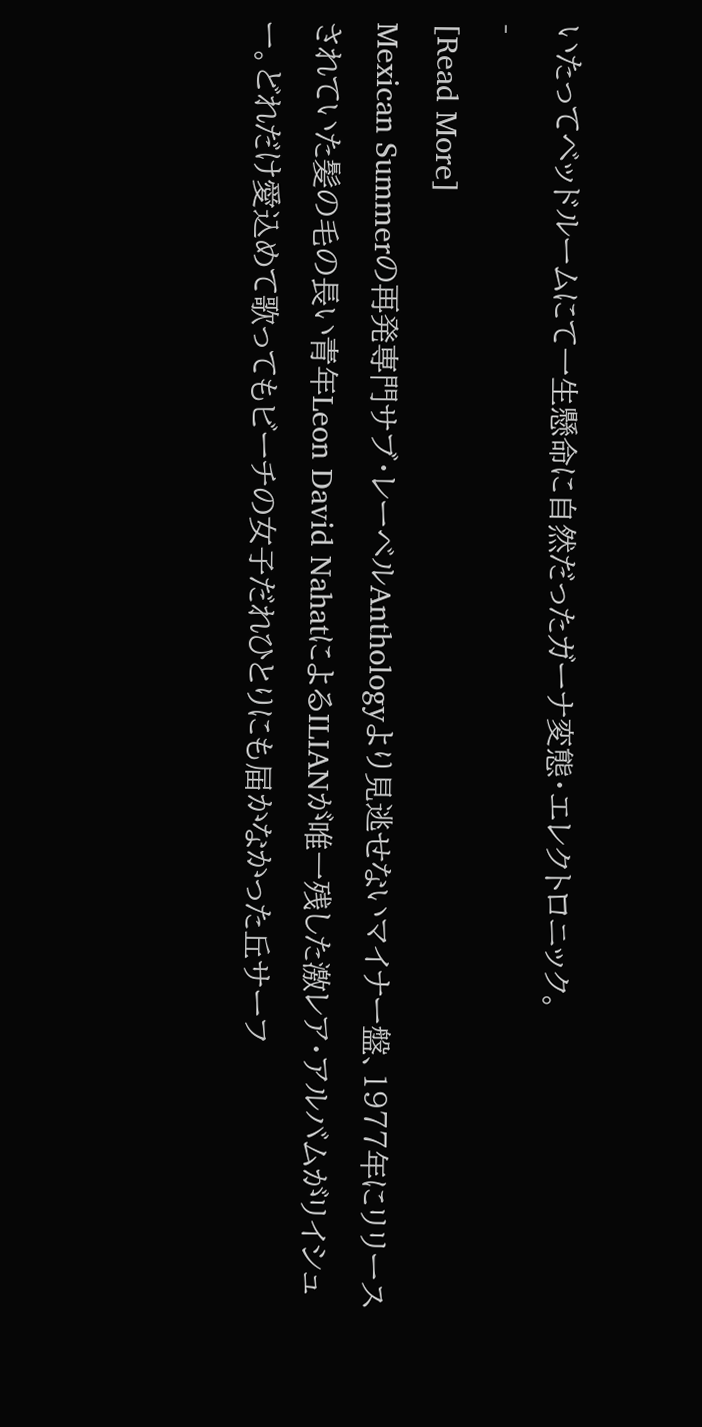いたってベッドルームにて一生懸命に自然だったガーナ変態・エレクトロニック。
-
[Read More]
Mexican Summerの再発専門サブ・レーベルAnthologyより見逃せないマイナー盤、1977年にリリースされていた髪の毛の長い青年Leon David NahatによるILIANが唯一残した激レア・アルバムがリイシュー。どれだけ愛込めて歌ってもビーチの女子だれひとりにも届かなかった丘サーフ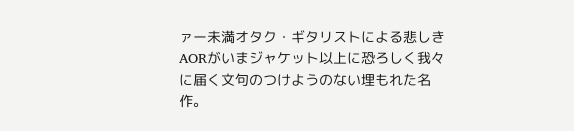ァー未満オタク・ギタリストによる悲しきAORがいまジャケット以上に恐ろしく我々に届く文句のつけようのない埋もれた名作。